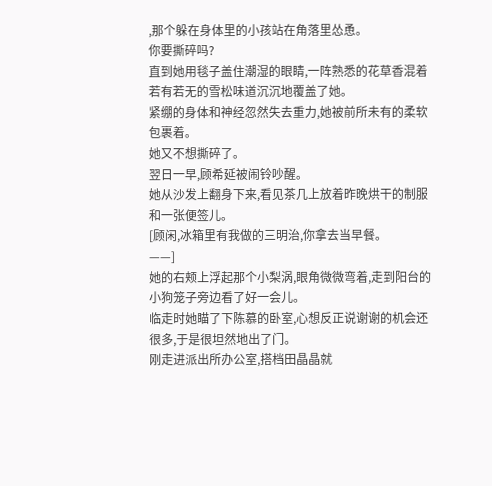,那个躲在身体里的小孩站在角落里怂恿。
你要撕碎吗?
直到她用毯子盖住潮湿的眼睛,一阵熟悉的花草香混着若有若无的雪松味道沉沉地覆盖了她。
紧绷的身体和神经忽然失去重力,她被前所未有的柔软包裹着。
她又不想撕碎了。
翌日一早,顾希延被闹铃吵醒。
她从沙发上翻身下来,看见茶几上放着昨晚烘干的制服和一张便签儿。
[顾闲,冰箱里有我做的三明治,你拿去当早餐。
——]
她的右颊上浮起那个小梨涡,眼角微微弯着,走到阳台的小狗笼子旁边看了好一会儿。
临走时她瞄了下陈慕的卧室,心想反正说谢谢的机会还很多,于是很坦然地出了门。
刚走进派出所办公室,搭档田晶晶就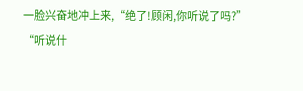一脸兴奋地冲上来,“绝了!顾闲,你听说了吗?”
“听说什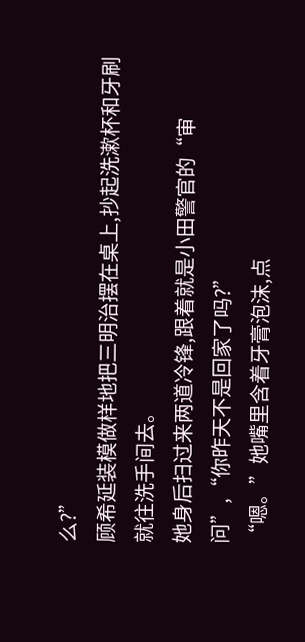么?”
顾希延装模做样地把三明治摆在桌上,抄起洗漱杯和牙刷就往洗手间去。
她身后扫过来两道冷锋,跟着就是小田警官的“审问”,“你昨天不是回家了吗?”
“嗯。”她嘴里含着牙膏泡沫,点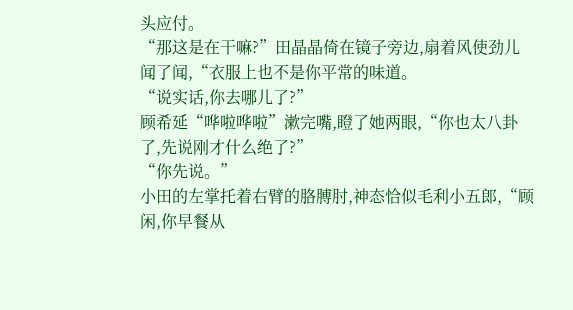头应付。
“那这是在干嘛?”田晶晶倚在镜子旁边,扇着风使劲儿闻了闻,“衣服上也不是你平常的味道。
“说实话,你去哪儿了?”
顾希延“哗啦哗啦”漱完嘴,瞪了她两眼,“你也太八卦了,先说刚才什么绝了?”
“你先说。”
小田的左掌托着右臂的胳膊肘,神态恰似毛利小五郎,“顾闲,你早餐从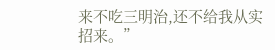来不吃三明治,还不给我从实招来。”